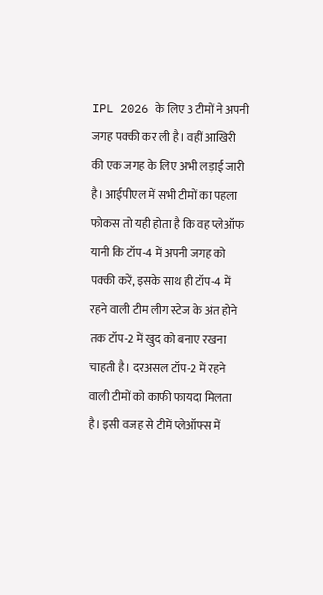IPL 2026 के लिए 3 टीमों ने अपनी जगह पक्की कर ली है। वहीं आखिरी की एक जगह के लिए अभी लड़ाई जारी है। आईपीएल में सभी टीमों का पहला फोकस तो यही होता है कि वह प्लेऑफ यानी कि टॉप-4 में अपनी जगह को पक्की करें, इसके साथ ही टॉप-4 में रहने वाली टीम लीग स्टेज के अंत होने तक टॉप-2 में खुद को बनाए रखना चाहती है। दरअसल टॉप-2 में रहने वाली टीमों को काफी फायदा मिलता है। इसी वजह से टीमें प्लेऑफ्स में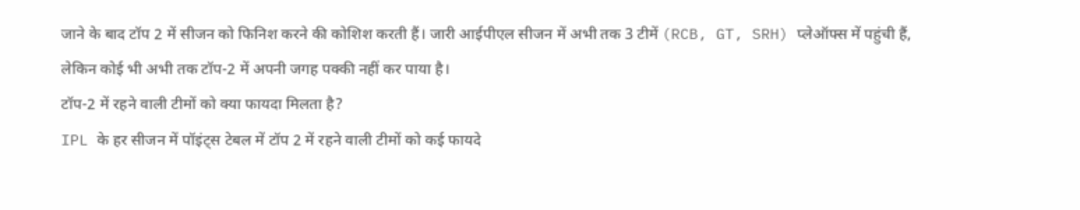जाने के बाद टॉप 2 में सीजन को फिनिश करने की कोशिश करती हैं। जारी आईपीएल सीजन में अभी तक 3 टीमें (RCB, GT, SRH) प्लेऑफ्स में पहुंची हैं, लेकिन कोई भी अभी तक टॉप-2 में अपनी जगह पक्की नहीं कर पाया है।
टॉप-2 में रहने वाली टीमों को क्या फायदा मिलता है?
IPL के हर सीजन में पॉइंट्स टेबल में टॉप 2 में रहने वाली टीमों को कई फायदे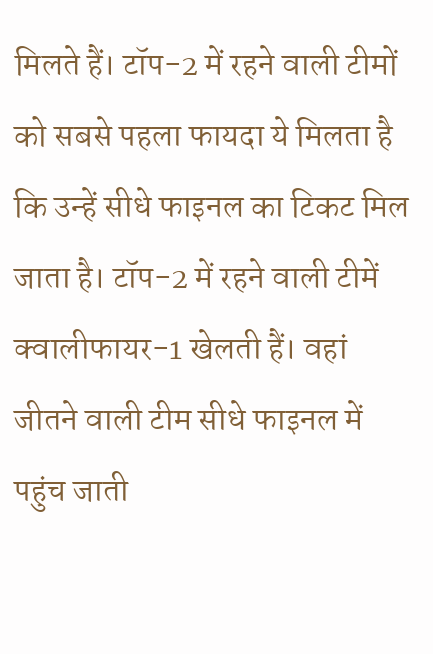मिलते हैं। टॉप-2 में रहने वाली टीमों को सबसे पहला फायदा ये मिलता है कि उन्हें सीधे फाइनल का टिकट मिल जाता है। टॉप-2 में रहने वाली टीमें क्वालीफायर-1 खेलती हैं। वहां जीतने वाली टीम सीधे फाइनल में पहुंच जाती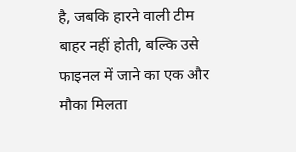है, जबकि हारने वाली टीम बाहर नहीं होती, बल्कि उसे फाइनल में जाने का एक और मौका मिलता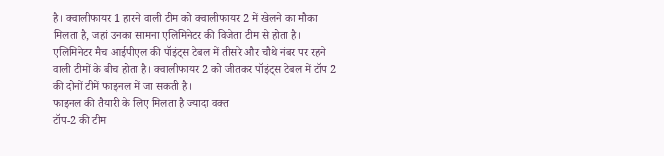है। क्वालीफायर 1 हारने वाली टीम को क्वालीफायर 2 में खेलने का मौका मिलता है, जहां उनका सामना एलिमिनेटर की विजेता टीम से होता है। एलिमिनेटर मैच आईपीएल की पॉइंट्स टेबल में तीसरे और चौथे नंबर पर रहने वाली टीमों के बीच होता है। क्वालीफायर 2 को जीतकर पॉइंट्स टेबल में टॉप 2 की दोनों टीमें फाइनल में जा सकती है।
फाइनल की तैयारी के लिए मिलता है ज्यादा वक्त
टॉप-2 की टीम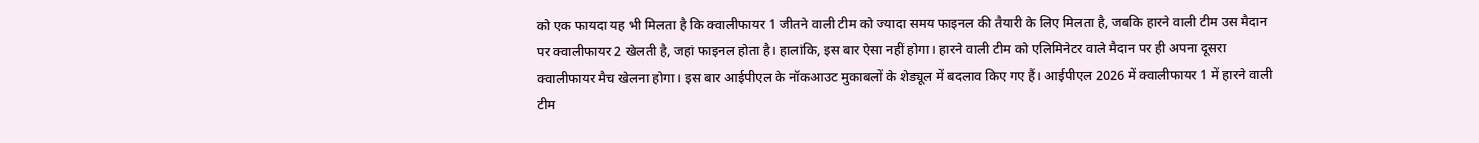को एक फायदा यह भी मिलता है कि क्वालीफायर 1 जीतने वाली टीम को ज्यादा समय फाइनल की तैयारी के लिए मिलता है, जबकि हारने वाली टीम उस मैदान पर क्वालीफायर 2 खेलती है, जहां फाइनल होता है। हालांकि, इस बार ऐसा नहीं होगा। हारने वाली टीम को एलिमिनेटर वाले मैदान पर ही अपना दूसरा क्वालीफायर मैच खेलना होगा। इस बार आईपीएल के नॉकआउट मुकाबलों के शेड्यूल में बदलाव किए गए हैं। आईपीएल 2026 में क्वालीफायर 1 में हारने वाली टीम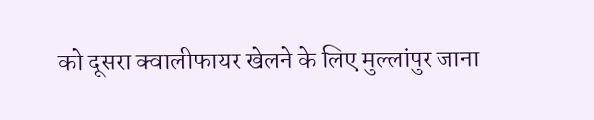को दूसरा क्वालीफायर खेलने के लिए मुल्लांपुर जाना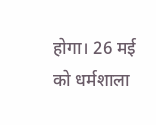होगा। 26 मई को धर्मशाला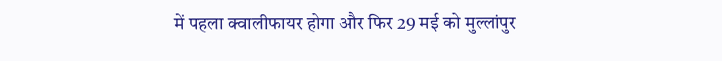में पहला क्वालीफायर होगा और फिर 29 मई को मुल्लांपुर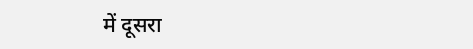में दूसरा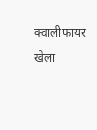क्वालीफायर खेला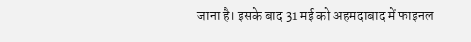जाना है। इसके बाद 31 मई को अहमदाबाद में फाइनल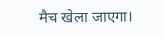मैच खेला जाएगा।